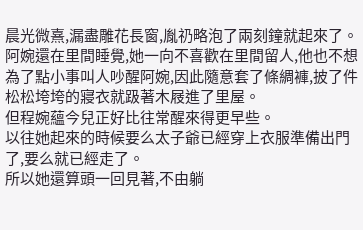晨光微熹,漏盡雕花長窗,胤礽略泡了兩刻鐘就起來了。阿婉還在里間睡覺,她一向不喜歡在里間留人,他也不想為了點小事叫人吵醒阿婉,因此隨意套了條綢褲,披了件松松垮垮的寢衣就趿著木屐進了里屋。
但程婉蘊今兒正好比往常醒來得更早些。
以往她起來的時候要么太子爺已經穿上衣服準備出門了,要么就已經走了。
所以她還算頭一回見著,不由躺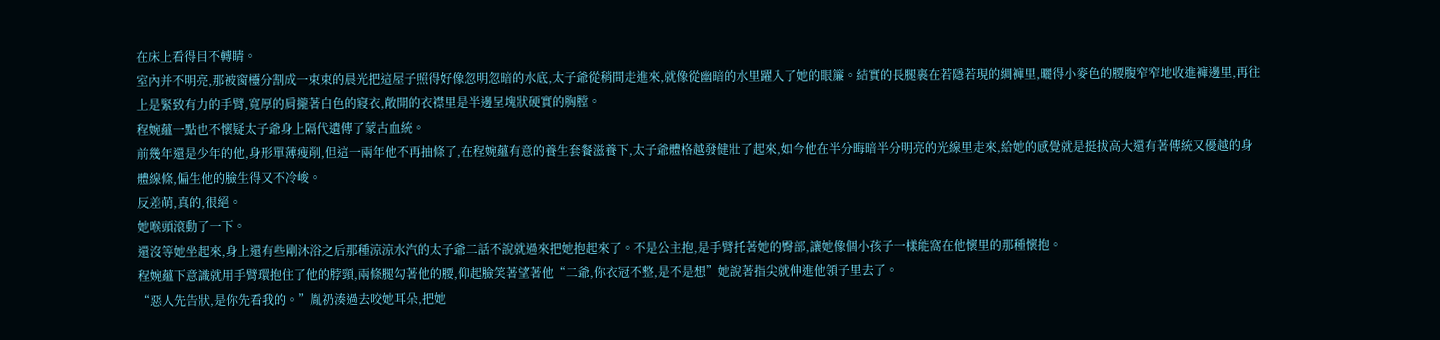在床上看得目不轉睛。
室內并不明亮,那被窗欞分割成一束束的晨光把這屋子照得好像忽明忽暗的水底,太子爺從稍間走進來,就像從幽暗的水里躍入了她的眼簾。結實的長腿裹在若隱若現的綢褲里,曬得小麥色的腰腹窄窄地收進褲邊里,再往上是緊致有力的手臂,寬厚的肩攏著白色的寢衣,敞開的衣襟里是半邊呈塊狀硬實的胸膛。
程婉蘊一點也不懷疑太子爺身上隔代遺傳了蒙古血統。
前幾年還是少年的他,身形單薄瘦削,但這一兩年他不再抽條了,在程婉蘊有意的養生套餐滋養下,太子爺體格越發健壯了起來,如今他在半分晦暗半分明亮的光線里走來,給她的感覺就是挺拔高大還有著傳統又優越的身體線條,偏生他的臉生得又不冷峻。
反差萌,真的,很絕。
她喉頭滾動了一下。
還沒等她坐起來,身上還有些剛沐浴之后那種涼涼水汽的太子爺二話不說就過來把她抱起來了。不是公主抱,是手臂托著她的臀部,讓她像個小孩子一樣能窩在他懷里的那種懷抱。
程婉蘊下意識就用手臂環抱住了他的脖頸,兩條腿勾著他的腰,仰起臉笑著望著他“二爺,你衣冠不整,是不是想”她說著指尖就伸進他領子里去了。
“惡人先告狀,是你先看我的。”胤礽湊過去咬她耳朵,把她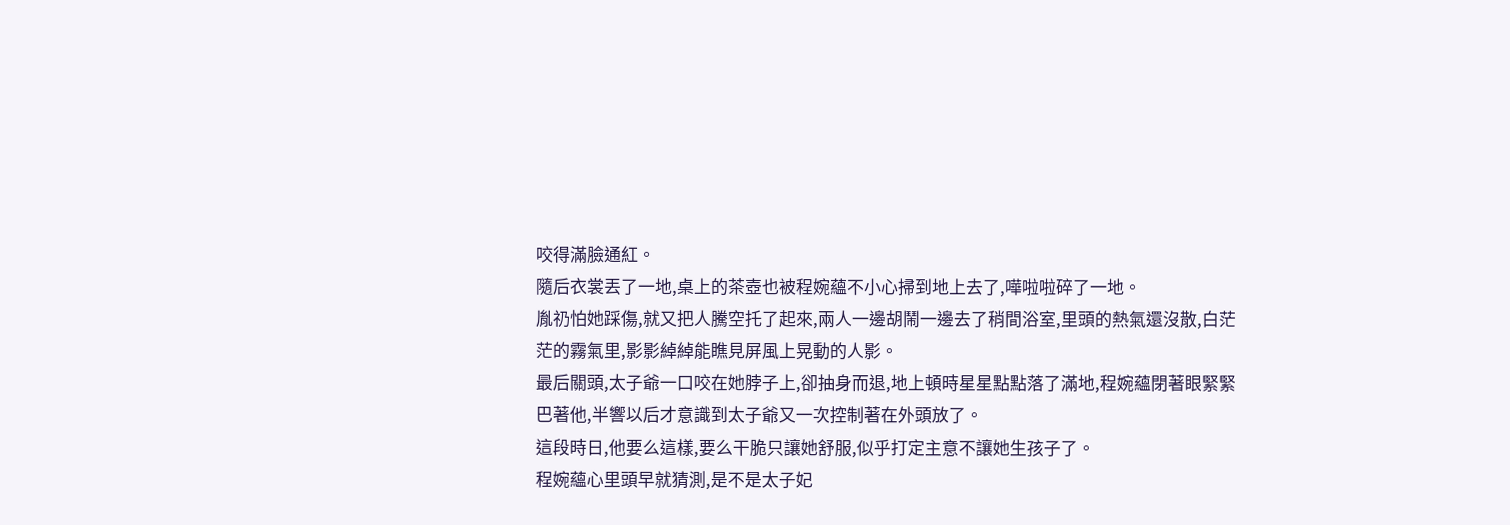咬得滿臉通紅。
隨后衣裳丟了一地,桌上的茶壺也被程婉蘊不小心掃到地上去了,嘩啦啦碎了一地。
胤礽怕她踩傷,就又把人騰空托了起來,兩人一邊胡鬧一邊去了稍間浴室,里頭的熱氣還沒散,白茫茫的霧氣里,影影綽綽能瞧見屏風上晃動的人影。
最后關頭,太子爺一口咬在她脖子上,卻抽身而退,地上頓時星星點點落了滿地,程婉蘊閉著眼緊緊巴著他,半響以后才意識到太子爺又一次控制著在外頭放了。
這段時日,他要么這樣,要么干脆只讓她舒服,似乎打定主意不讓她生孩子了。
程婉蘊心里頭早就猜測,是不是太子妃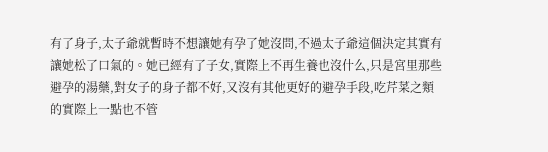有了身子,太子爺就暫時不想讓她有孕了她沒問,不過太子爺這個決定其實有讓她松了口氣的。她已經有了子女,實際上不再生養也沒什么,只是宮里那些避孕的湯藥,對女子的身子都不好,又沒有其他更好的避孕手段,吃芹菜之類的實際上一點也不管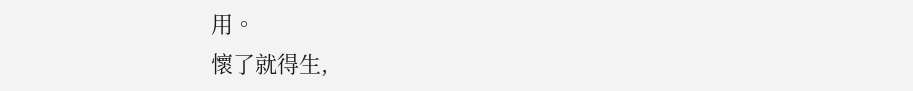用。
懷了就得生,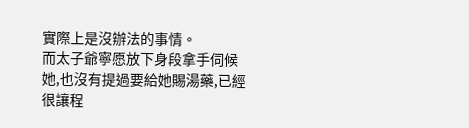實際上是沒辦法的事情。
而太子爺寧愿放下身段拿手伺候她,也沒有提過要給她賜湯藥,已經很讓程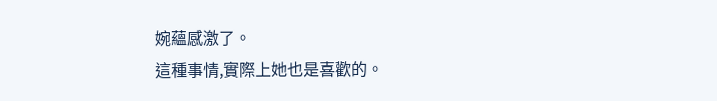婉蘊感激了。
這種事情,實際上她也是喜歡的。